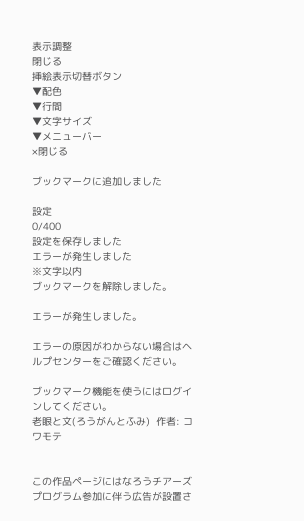表示調整
閉じる
挿絵表示切替ボタン
▼配色
▼行間
▼文字サイズ
▼メニューバー
×閉じる

ブックマークに追加しました

設定
0/400
設定を保存しました
エラーが発生しました
※文字以内
ブックマークを解除しました。

エラーが発生しました。

エラーの原因がわからない場合はヘルプセンターをご確認ください。

ブックマーク機能を使うにはログインしてください。
老眼と文(ろうがんとふみ)  作者: コワモテ


この作品ページにはなろうチアーズプログラム参加に伴う広告が設置さ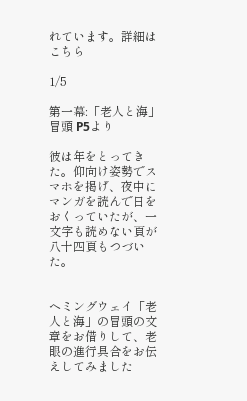れています。詳細はこちら

1/5

第一幕:「老人と海」冒頭 P5より

彼は年をとってきた。仰向け姿勢でスマホを掲げ、夜中にマンガを読んで日をおくっていたが、一文字も読めない頁が八十四頁もつづいた。


ヘミングウェイ「老人と海」の冒頭の文章をお借りして、老眼の進行具合をお伝えしてみました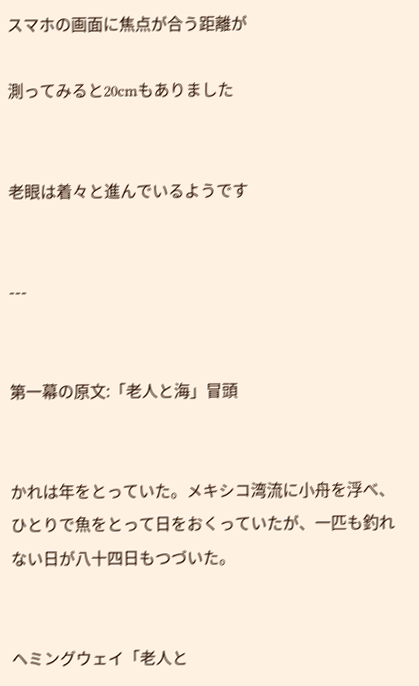スマホの画面に焦点が合う距離が

測ってみると20cmもありました


老眼は着々と進んでいるようです


---


第一幕の原文:「老人と海」冒頭


かれは年をとっていた。メキシコ湾流に小舟を浮べ、ひとりで魚をとって日をおくっていたが、一匹も釣れない日が八十四日もつづいた。


ヘミングウェイ「老人と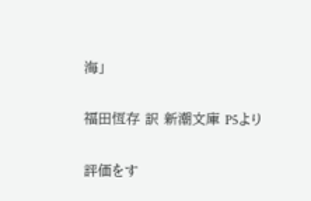海」

福田恆存 訳 新潮文庫 P5より

評価をす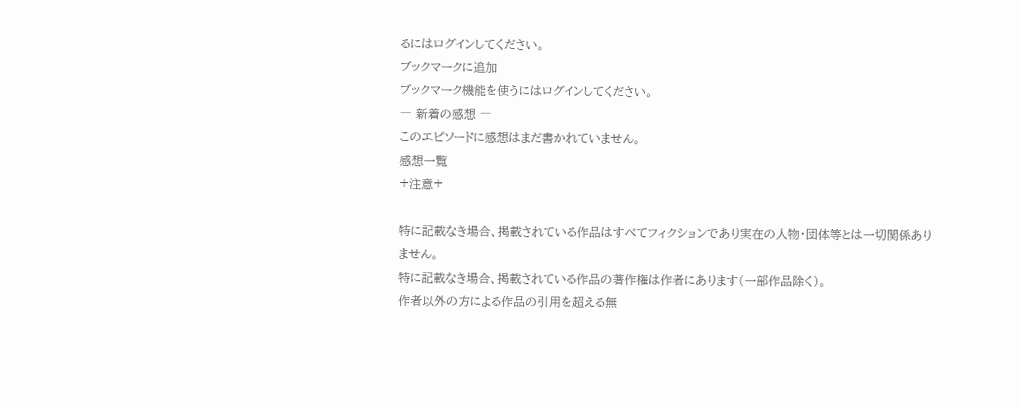るにはログインしてください。
ブックマークに追加
ブックマーク機能を使うにはログインしてください。
― 新着の感想 ―
このエピソードに感想はまだ書かれていません。
感想一覧
+注意+

特に記載なき場合、掲載されている作品はすべてフィクションであり実在の人物・団体等とは一切関係ありません。
特に記載なき場合、掲載されている作品の著作権は作者にあります(一部作品除く)。
作者以外の方による作品の引用を超える無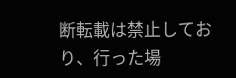断転載は禁止しており、行った場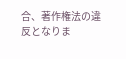合、著作権法の違反となりま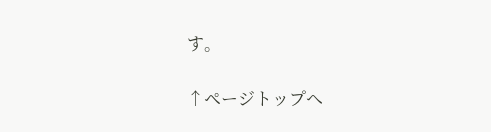す。

↑ページトップへ